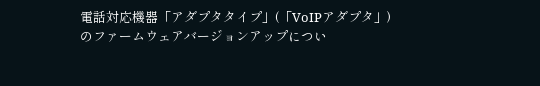電話対応機器「アダプタタイプ」(「VoIPアダプタ」)のファームウェアバージョンアップについ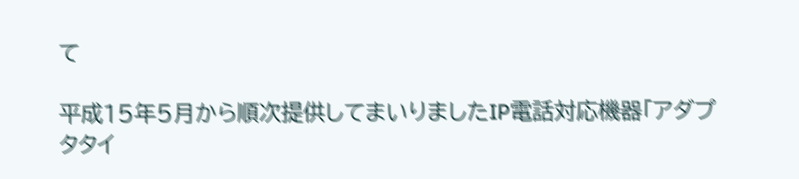て

平成15年5月から順次提供してまいりましたIP電話対応機器「アダプタタイ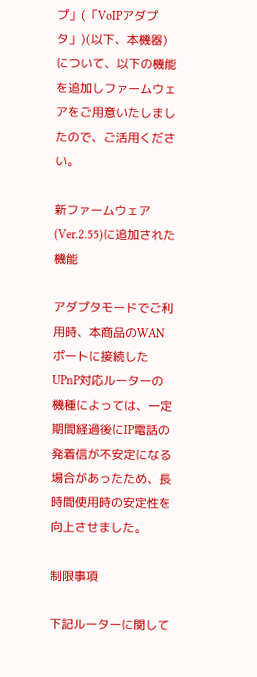プ」(「VoIPアダプタ」)(以下、本機器)について、以下の機能を追加しファームウェアをご用意いたしましたので、ご活用ください。

新ファームウェア(Ver.2.55)に追加された機能

アダプタモードでご利用時、本商品のWANポートに接続したUPnP対応ルーターの機種によっては、一定期間経過後にIP電話の発着信が不安定になる場合があったため、長時間使用時の安定性を向上させました。

制限事項

下記ルーターに関して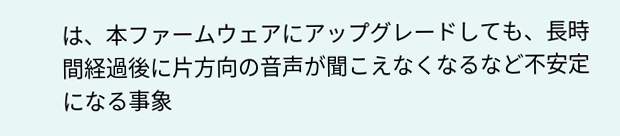は、本ファームウェアにアップグレードしても、長時間経過後に片方向の音声が聞こえなくなるなど不安定になる事象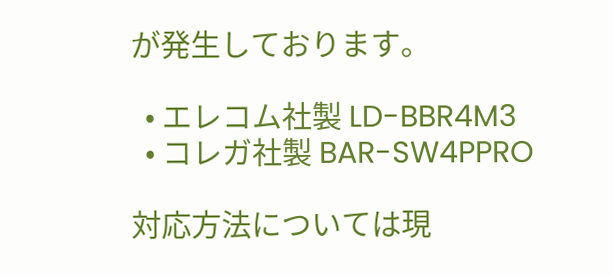が発生しております。

  • エレコム社製 LD-BBR4M3
  • コレガ社製 BAR-SW4PPRO

対応方法については現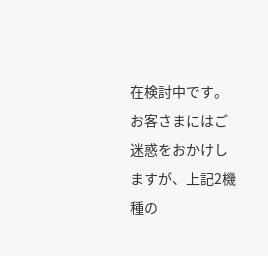在検討中です。
お客さまにはご迷惑をおかけしますが、上記2機種の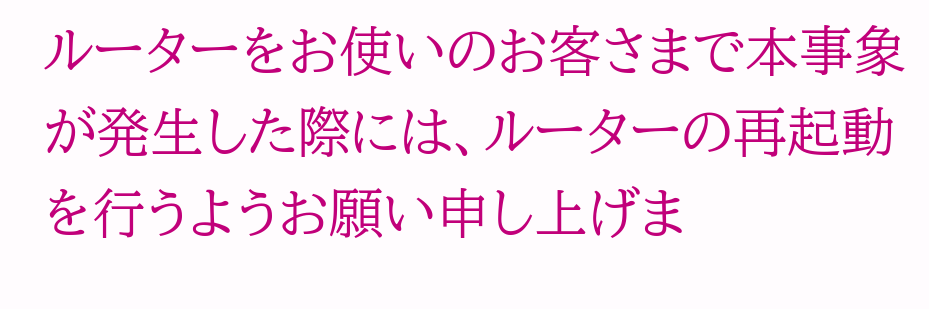ルーターをお使いのお客さまで本事象が発生した際には、ルーターの再起動を行うようお願い申し上げま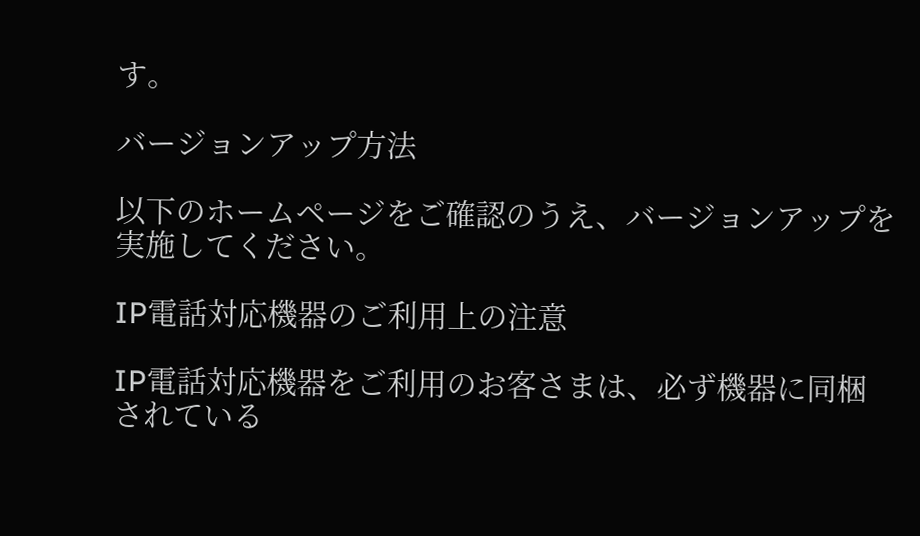す。

バージョンアップ方法

以下のホームページをご確認のうえ、バージョンアップを実施してください。

IP電話対応機器のご利用上の注意

IP電話対応機器をご利用のお客さまは、必ず機器に同梱されている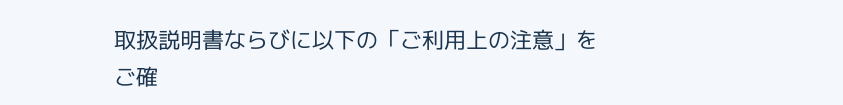取扱説明書ならびに以下の「ご利用上の注意」をご確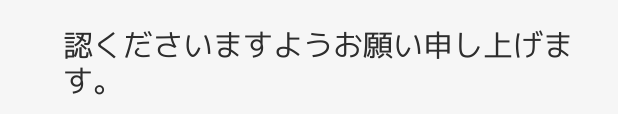認くださいますようお願い申し上げます。